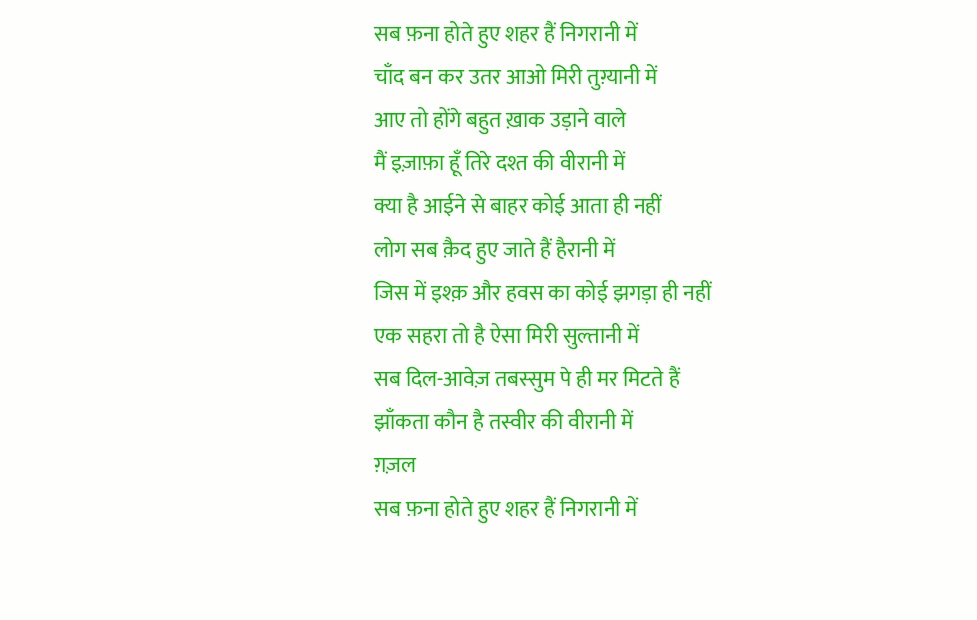सब फ़ना होते हुए शहर हैं निगरानी में
चाँद बन कर उतर आओ मिरी तुग़्यानी में
आए तो होंगे बहुत ख़ाक उड़ाने वाले
मैं इज़ाफ़ा हूँ तिरे दश्त की वीरानी में
क्या है आईने से बाहर कोई आता ही नहीं
लोग सब क़ैद हुए जाते हैं हैरानी में
जिस में इश्क़ और हवस का कोई झगड़ा ही नहीं
एक सहरा तो है ऐसा मिरी सुल्तानी में
सब दिल-आवेज़ तबस्सुम पे ही मर मिटते हैं
झाँकता कौन है तस्वीर की वीरानी में
ग़ज़ल
सब फ़ना होते हुए शहर हैं निगरानी में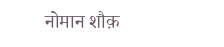नोमान शौक़